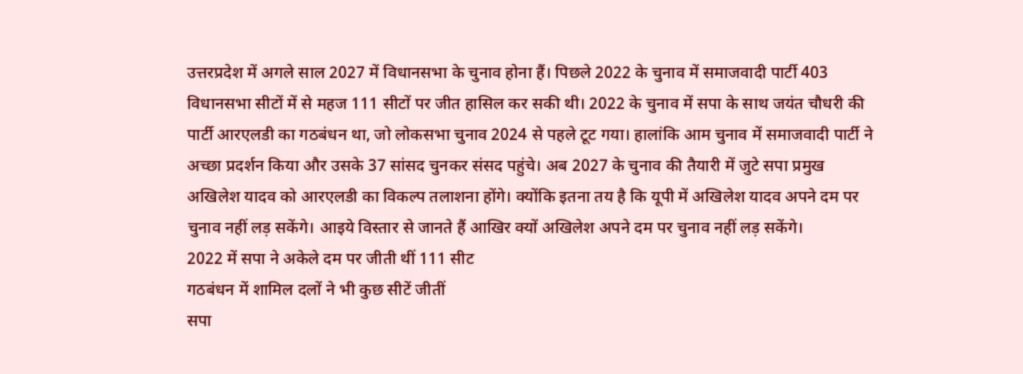उत्तरप्रदेश में अगले साल 2027 में विधानसभा के चुनाव होना हैं। पिछले 2022 के चुनाव में समाजवादी पार्टी 403 विधानसभा सीटों में से महज 111 सीटों पर जीत हासिल कर सकी थी। 2022 के चुनाव में सपा के साथ जयंत चौधरी की पार्टी आरएलडी का गठबंधन था, जो लोकसभा चुनाव 2024 से पहले टूट गया। हालांकि आम चुनाव में समाजवादी पार्टी ने अच्छा प्रदर्शन किया और उसके 37 सांसद चुनकर संसद पहुंचे। अब 2027 के चुनाव की तैयारी में जुटे सपा प्रमुख अखिलेश यादव को आरएलडी का विकल्प तलाशना होंगे। क्योंकि इतना तय है कि यूपी में अखिलेश यादव अपने दम पर चुनाव नहीं लड़ सकेंगे। आइये विस्तार से जानते हैं आखिर क्यों अखिलेश अपने दम पर चुनाव नहीं लड़ सकेंगे।
2022 में सपा ने अकेले दम पर जीती थीं 111 सीट
गठबंधन में शामिल दलों ने भी कुछ सीटें जीतीं
सपा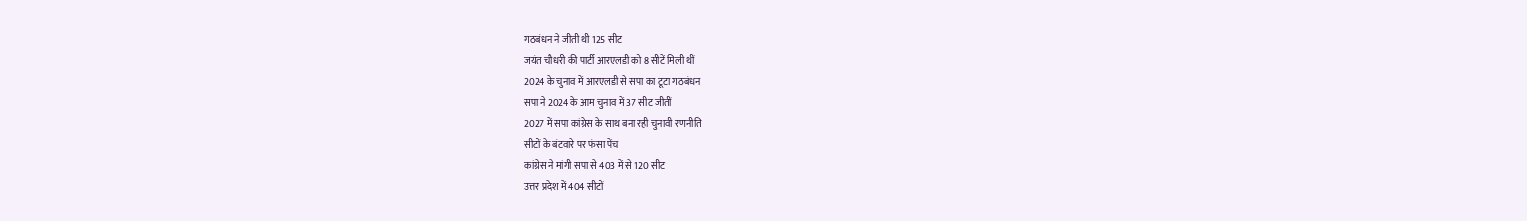गठबंधन ने जीती थी 125 सीट
जयंत चौधरी की पार्टी आरएलडी को 8 सीटें मिली थीं
2024 के चुनाव में आरएलडी से सपा का टूटा गठबंधन
सपा ने 2024 के आम चुनाव में 37 सीट जीतीं
2027 में सपा कांग्रेस के साथ बना रही चुनावी रणनीति
सीटों के बंटवारे पर फंसा पेंच
कांग्रेस ने मांगी सपा से 403 में से 120 सीट
उत्तर प्रदेश में 404 सीटों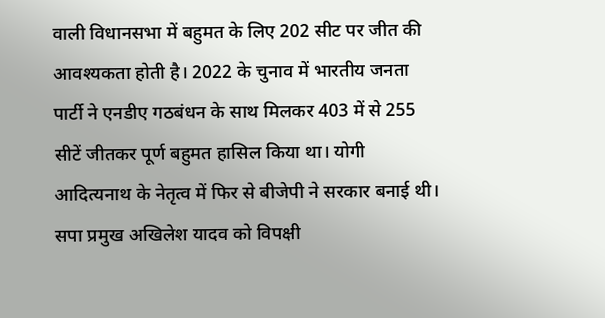वाली विधानसभा में बहुमत के लिए 202 सीट पर जीत की आवश्यकता होती है। 2022 के चुनाव में भारतीय जनता पार्टी ने एनडीए गठबंधन के साथ मिलकर 403 में से 255 सीटें जीतकर पूर्ण बहुमत हासिल किया था। योगी आदित्यनाथ के नेतृत्व में फिर से बीजेपी ने सरकार बनाई थी।
सपा प्रमुख अखिलेश यादव को विपक्षी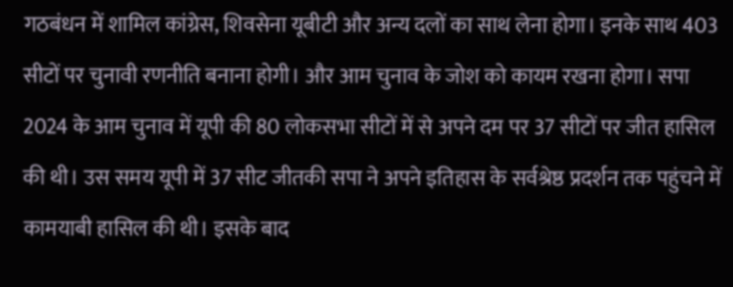गठबंधन में शामिल कांग्रेस, शिवसेना यूबीटी और अन्य दलों का साथ लेना होगा। इनके साथ 403 सीटों पर चुनावी रणनीति बनाना होगी। और आम चुनाव के जोश को कायम रखना होगा। सपा 2024 के आम चुनाव में यूपी की 80 लोकसभा सीटों में से अपने दम पर 37 सीटों पर जीत हासिल की थी। उस समय यूपी में 37 सीट जीतकी सपा ने अपने इतिहास के सर्वश्रेष्ठ प्रदर्शन तक पहुंचने में कामयाबी हासिल की थी। इसके बाद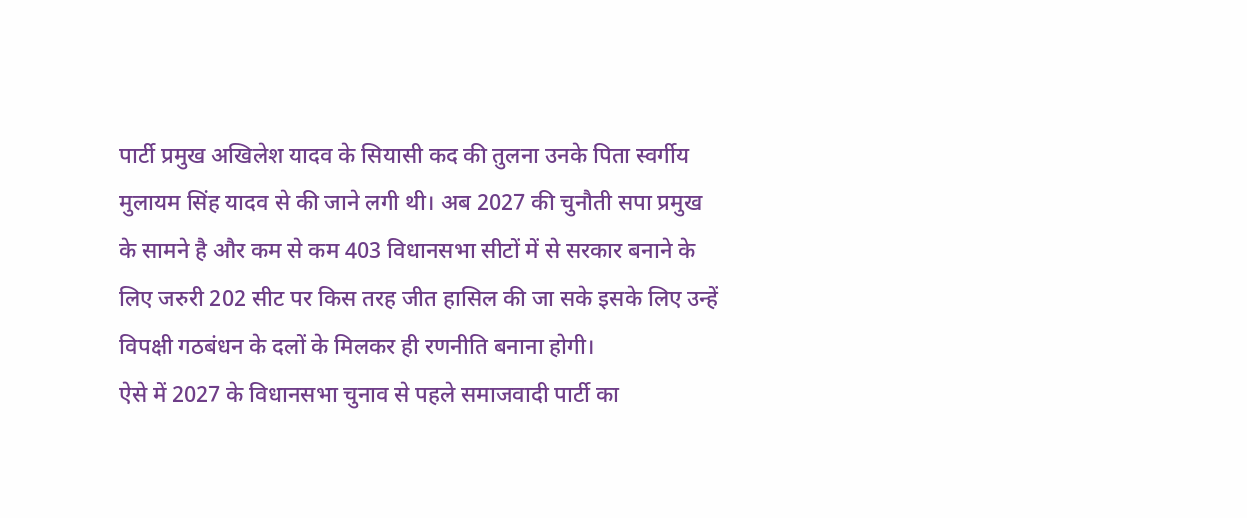पार्टी प्रमुख अखिलेश यादव के सियासी कद की तुलना उनके पिता स्वर्गीय मुलायम सिंह यादव से की जाने लगी थी। अब 2027 की चुनौती सपा प्रमुख के सामने है और कम से कम 403 विधानसभा सीटों में से सरकार बनाने के लिए जरुरी 202 सीट पर किस तरह जीत हासिल की जा सके इसके लिए उन्हें विपक्षी गठबंधन के दलों के मिलकर ही रणनीति बनाना होगी।
ऐसे में 2027 के विधानसभा चुनाव से पहले समाजवादी पार्टी का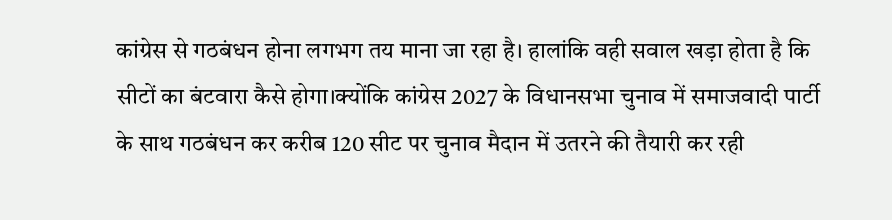कांग्रेस से गठबंधन होना लगभग तय माना जा रहा है। हालांकि वही सवाल खड़ा होता है कि सीटों का बंटवारा कैसे होगा।क्योंकि कांग्रेस 2027 के विधानसभा चुनाव में समाजवादी पार्टी के साथ गठबंधन कर करीब 120 सीट पर चुनाव मैदान में उतरने की तैयारी कर रही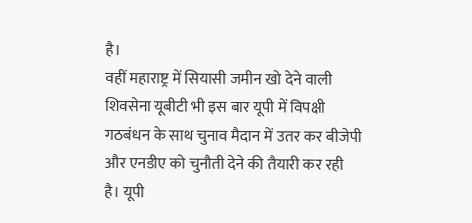है।
वहीं महाराष्ट्र में सियासी जमीन खो देने वाली शिवसेना यूबीटी भी इस बार यूपी में विपक्षी गठबंधन के साथ चुनाव मैदान में उतर कर बीजेपी और एनडीए को चुनौती देने की तैयारी कर रही है। यूपी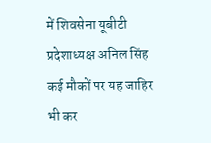में शिवसेना यूबीटी प्रदेशाध्यक्ष अनिल सिंह कई मौकों पर यह जाहिर भी कर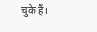चुके हैं।